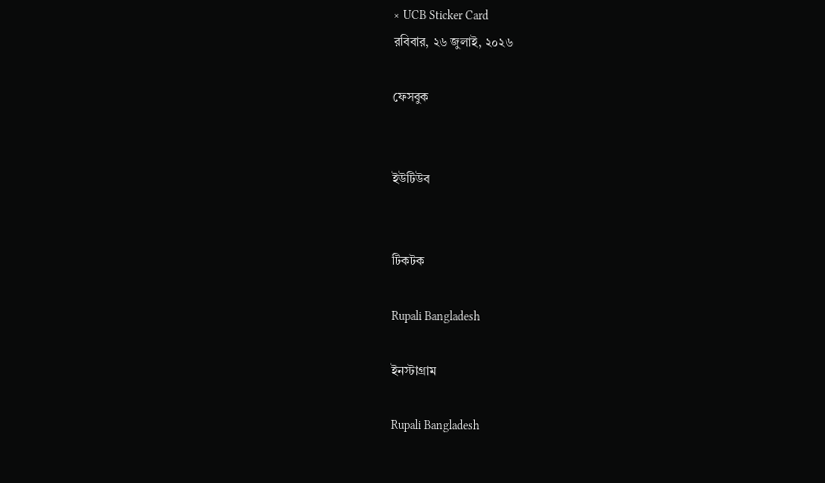× UCB Sticker Card
রবিবার, ২৬ জুলাই, ২০২৬

ফেসবুক


ইউটিউব


টিকটক

Rupali Bangladesh

ইনস্টাগ্রাম

Rupali Bangladesh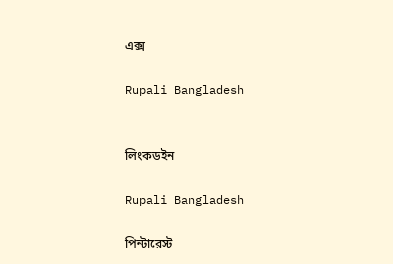এক্স

Rupali Bangladesh


লিংকডইন

Rupali Bangladesh

পিন্টারেস্ট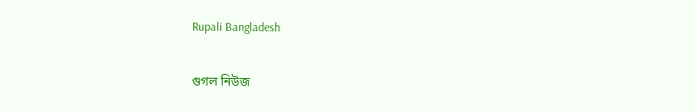Rupali Bangladesh

গুগল নিউজ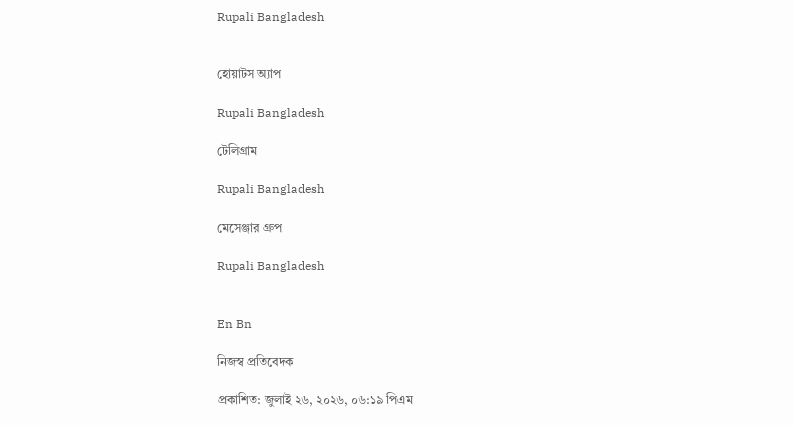Rupali Bangladesh


হোয়াটস অ্যাপ

Rupali Bangladesh

টেলিগ্রাম

Rupali Bangladesh

মেসেঞ্জার গ্রুপ

Rupali Bangladesh


En Bn

নিজস্ব প্রতিবেদক

প্রকাশিত: জুলাই ২৬, ২০২৬, ০৬:১৯ পিএম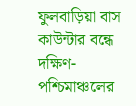ফুলবাড়িয়া বাস কাউন্টার বন্ধে দক্ষিণ-পশ্চিমাঞ্চলের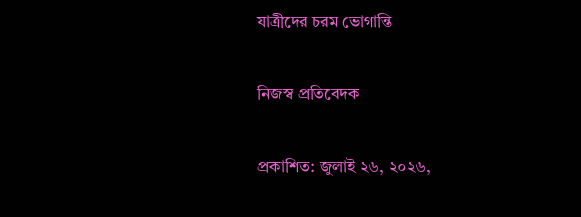যাত্রীদের চরম ভোগান্তি

নিজস্ব প্রতিবেদক

প্রকাশিত: জুলাই ২৬, ২০২৬,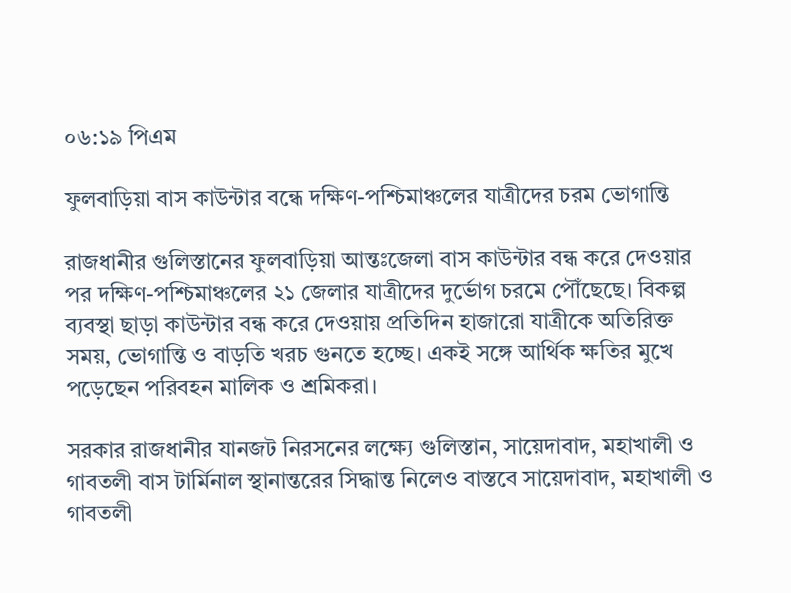০৬:১৯ পিএম

ফুলবাড়িয়া বাস কাউন্টার বন্ধে দক্ষিণ-পশ্চিমাঞ্চলের যাত্রীদের চরম ভোগান্তি

রাজধানীর গুলিস্তানের ফুলবাড়িয়া আন্তঃজেলা বাস কাউন্টার বন্ধ করে দেওয়ার পর দক্ষিণ-পশ্চিমাঞ্চলের ২১ জেলার যাত্রীদের দুর্ভোগ চরমে পৌঁছেছে। বিকল্প ব্যবস্থা ছাড়া কাউন্টার বন্ধ করে দেওয়ায় প্রতিদিন হাজারো যাত্রীকে অতিরিক্ত সময়, ভোগান্তি ও বাড়তি খরচ গুনতে হচ্ছে। একই সঙ্গে আর্থিক ক্ষতির মুখে পড়েছেন পরিবহন মালিক ও শ্রমিকরা।

সরকার রাজধানীর যানজট নিরসনের লক্ষ্যে গুলিস্তান, সায়েদাবাদ, মহাখালী ও গাবতলী বাস টার্মিনাল স্থানান্তরের সিদ্ধান্ত নিলেও বাস্তবে সায়েদাবাদ, মহাখালী ও গাবতলী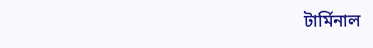টার্মিনাল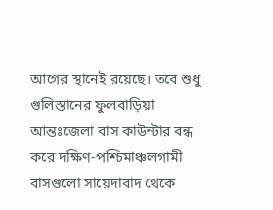আগের স্থানেই রয়েছে। তবে শুধু গুলিস্তানের ফুলবাড়িয়া আন্তঃজেলা বাস কাউন্টার বন্ধ করে দক্ষিণ-পশ্চিমাঞ্চলগামী বাসগুলো সায়েদাবাদ থেকে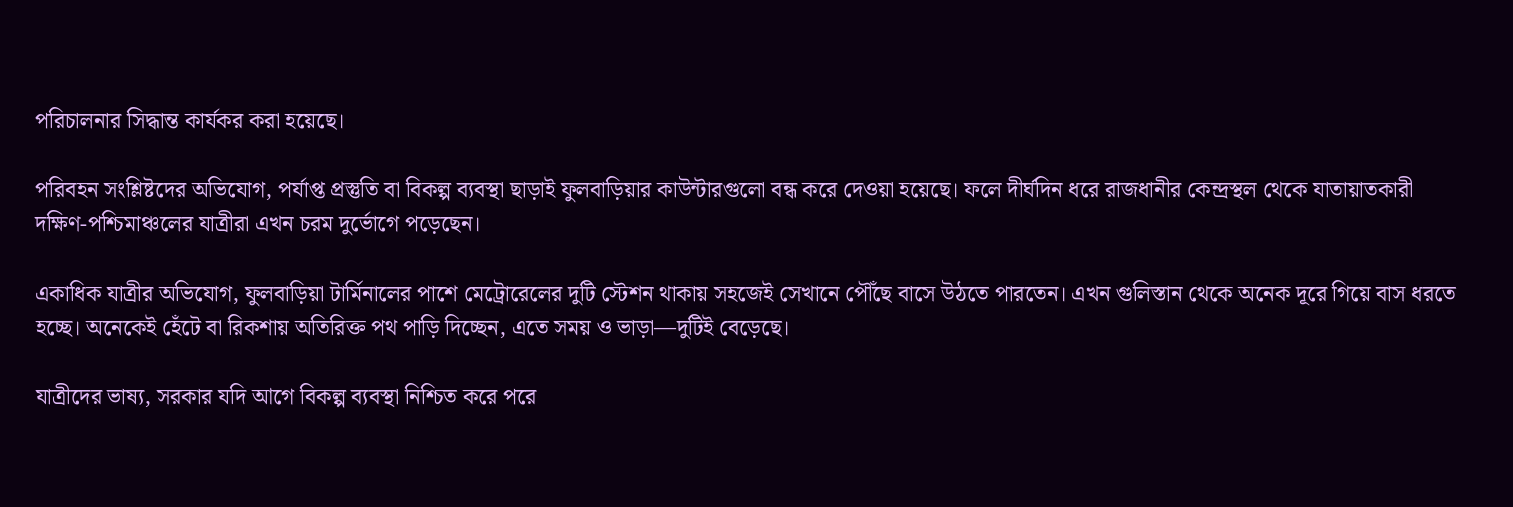পরিচালনার সিদ্ধান্ত কার্যকর করা হয়েছে।

পরিবহন সংশ্লিষ্টদের অভিযোগ, পর্যাপ্ত প্রস্তুতি বা বিকল্প ব্যবস্থা ছাড়াই ফুলবাড়িয়ার কাউন্টারগুলো বন্ধ করে দেওয়া হয়েছে। ফলে দীর্ঘদিন ধরে রাজধানীর কেন্দ্রস্থল থেকে যাতায়াতকারী দক্ষিণ-পশ্চিমাঞ্চলের যাত্রীরা এখন চরম দুর্ভোগে পড়েছেন।

একাধিক যাত্রীর অভিযোগ, ফুলবাড়িয়া টার্মিনালের পাশে মেট্রোরেলের দুটি স্টেশন থাকায় সহজেই সেখানে পৌঁছে বাসে উঠতে পারতেন। এখন গুলিস্তান থেকে অনেক দূরে গিয়ে বাস ধরতে হচ্ছে। অনেকেই হেঁটে বা রিকশায় অতিরিক্ত পথ পাড়ি দিচ্ছেন, এতে সময় ও ভাড়া—দুটিই বেড়েছে।

যাত্রীদের ভাষ্য, সরকার যদি আগে বিকল্প ব্যবস্থা নিশ্চিত করে পরে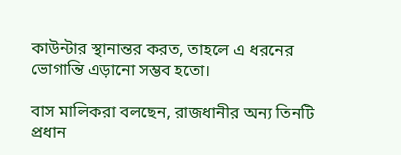কাউন্টার স্থানান্তর করত, তাহলে এ ধরনের ভোগান্তি এড়ানো সম্ভব হতো।

বাস মালিকরা বলছেন, রাজধানীর অন্য তিনটি প্রধান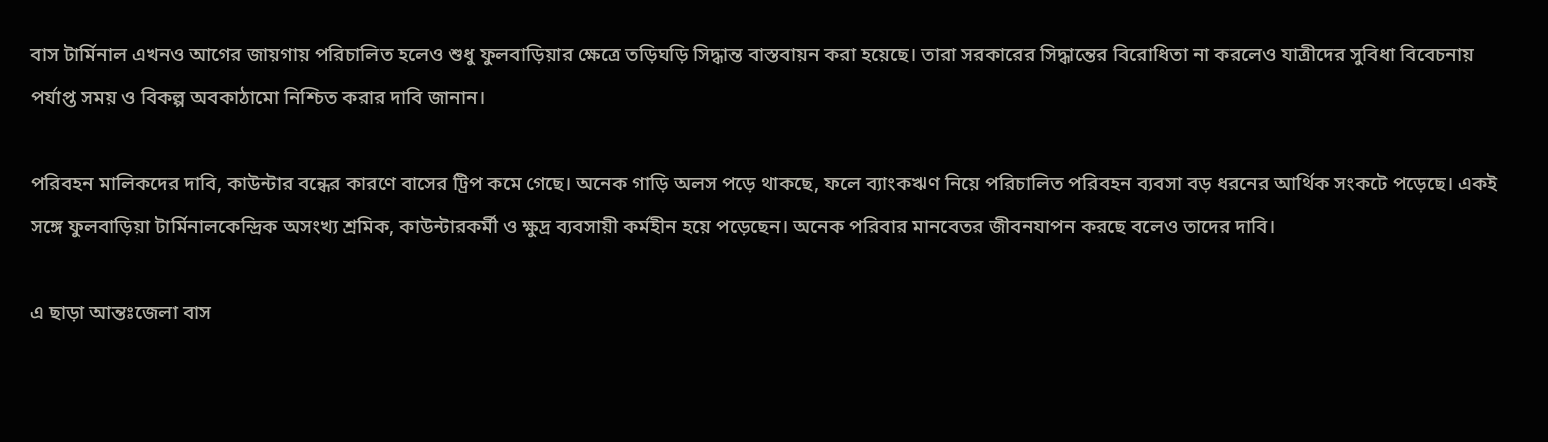বাস টার্মিনাল এখনও আগের জায়গায় পরিচালিত হলেও শুধু ফুলবাড়িয়ার ক্ষেত্রে তড়িঘড়ি সিদ্ধান্ত বাস্তবায়ন করা হয়েছে। তারা সরকারের সিদ্ধান্তের বিরোধিতা না করলেও যাত্রীদের সুবিধা বিবেচনায় পর্যাপ্ত সময় ও বিকল্প অবকাঠামো নিশ্চিত করার দাবি জানান।

পরিবহন মালিকদের দাবি, কাউন্টার বন্ধের কারণে বাসের ট্রিপ কমে গেছে। অনেক গাড়ি অলস পড়ে থাকছে, ফলে ব্যাংকঋণ নিয়ে পরিচালিত পরিবহন ব্যবসা বড় ধরনের আর্থিক সংকটে পড়েছে। একই সঙ্গে ফুলবাড়িয়া টার্মিনালকেন্দ্রিক অসংখ্য শ্রমিক, কাউন্টারকর্মী ও ক্ষুদ্র ব্যবসায়ী কর্মহীন হয়ে পড়েছেন। অনেক পরিবার মানবেতর জীবনযাপন করছে বলেও তাদের দাবি।

এ ছাড়া আন্তঃজেলা বাস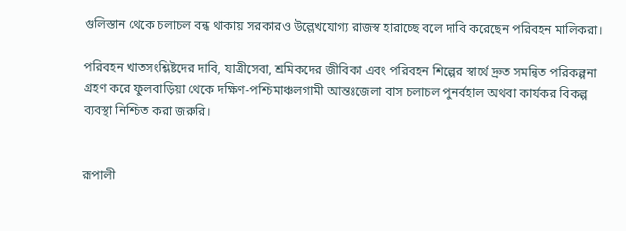গুলিস্তান থেকে চলাচল বন্ধ থাকায় সরকারও উল্লেখযোগ্য রাজস্ব হারাচ্ছে বলে দাবি করেছেন পরিবহন মালিকরা।

পরিবহন খাতসংশ্লিষ্টদের দাবি, যাত্রীসেবা, শ্রমিকদের জীবিকা এবং পরিবহন শিল্পের স্বার্থে দ্রুত সমন্বিত পরিকল্পনা গ্রহণ করে ফুলবাড়িয়া থেকে দক্ষিণ-পশ্চিমাঞ্চলগামী আন্তঃজেলা বাস চলাচল পুনর্বহাল অথবা কার্যকর বিকল্প ব্যবস্থা নিশ্চিত করা জরুরি।


রূপালী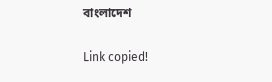বাংলাদেশ

Link copied!